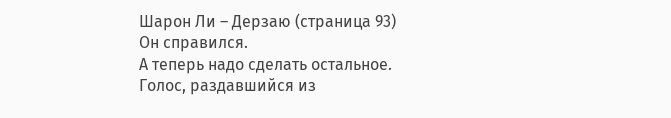Шарон Ли – Дерзаю (страница 93)
Он справился.
А теперь надо сделать остальное.
Голос, раздавшийся из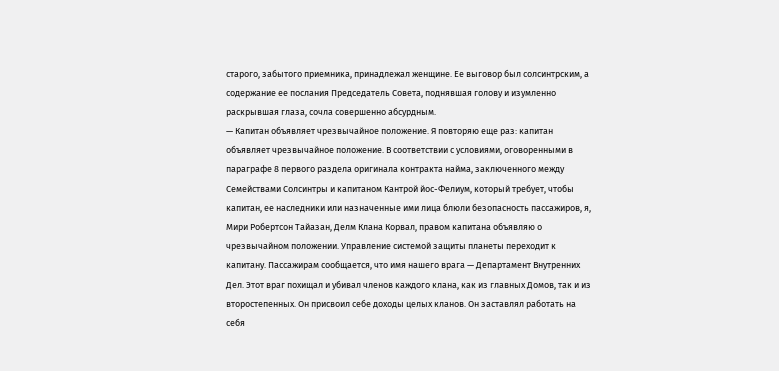старого, забытого приемника, принадлежал женщине. Ее выговор был солсинтрским, а содержание ее послания Председатель Совета, поднявшая голову и изумленно раскрывшая глаза, сочла совершенно абсурдным.
— Капитан объявляет чрезвычайное положение. Я повторяю еще раз: капитан объявляет чрезвычайное положение. В соответствии с условиями, оговоренными в параграфе 8 первого раздела оригинала контракта найма, заключенного между Семействами Солсинтры и капитаном Кантрой йос-Фелиум, который требует, чтобы капитан, ее наследники или назначенные ими лица блюли безопасность пассажиров, я, Мири Робертсон Тайазан, Делм Клана Корвал, правом капитана объявляю о чрезвычайном положении. Управление системой защиты планеты переходит к капитану. Пассажирам сообщается, что имя нашего врага — Департамент Внутренних Дел. Этот враг похищал и убивал членов каждого клана, как из главных Домов, так и из второстепенных. Он присвоил себе доходы целых кланов. Он заставлял работать на себя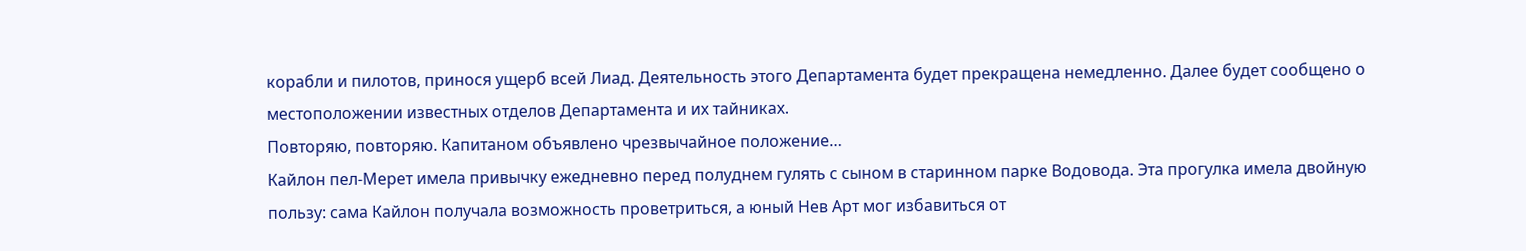корабли и пилотов, принося ущерб всей Лиад. Деятельность этого Департамента будет прекращена немедленно. Далее будет сообщено о местоположении известных отделов Департамента и их тайниках.
Повторяю, повторяю. Капитаном объявлено чрезвычайное положение…
Кайлон пел-Мерет имела привычку ежедневно перед полуднем гулять с сыном в старинном парке Водовода. Эта прогулка имела двойную пользу: сама Кайлон получала возможность проветриться, а юный Нев Арт мог избавиться от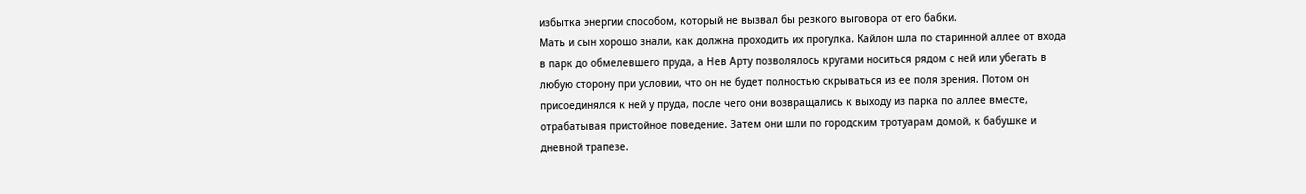избытка энергии способом, который не вызвал бы резкого выговора от его бабки.
Мать и сын хорошо знали, как должна проходить их прогулка. Кайлон шла по старинной аллее от входа в парк до обмелевшего пруда, а Нев Арту позволялось кругами носиться рядом с ней или убегать в любую сторону при условии, что он не будет полностью скрываться из ее поля зрения. Потом он присоединялся к ней у пруда, после чего они возвращались к выходу из парка по аллее вместе, отрабатывая пристойное поведение. Затем они шли по городским тротуарам домой, к бабушке и дневной трапезе.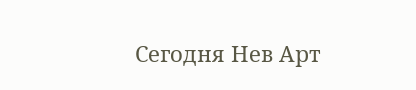Сегодня Нев Арт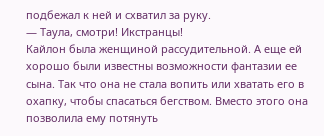подбежал к ней и схватил за руку.
— Таула, смотри! Икстранцы!
Кайлон была женщиной рассудительной. А еще ей хорошо были известны возможности фантазии ее сына. Так что она не стала вопить или хватать его в охапку, чтобы спасаться бегством. Вместо этого она позволила ему потянуть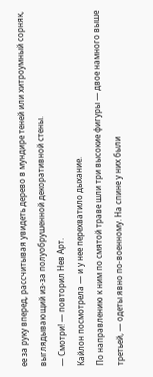ее за руку вперед, рассчитывая увидеть дерево в мундире теней или хитроумный сорняк, выглядывающий из-за полуобрушенной декоративной стены.
— Смотри! — повторил Нев Арт.
Кайлон посмотрела — и у нее перехватило дыхание.
По направлению к ним по смятой траве шли три высокие фигуры — двое намного выше третьей, — одеты явно по-военному. На спине у них были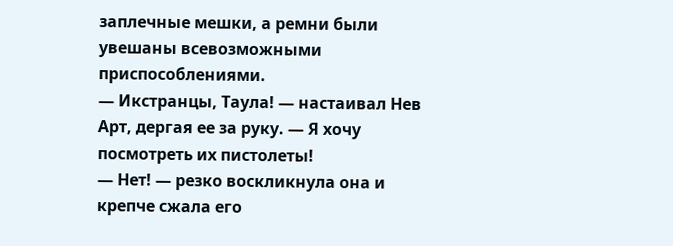заплечные мешки, а ремни были увешаны всевозможными приспособлениями.
— Икстранцы, Таула! — настаивал Нев Арт, дергая ее за руку. — Я хочу посмотреть их пистолеты!
— Нет! — резко воскликнула она и крепче сжала его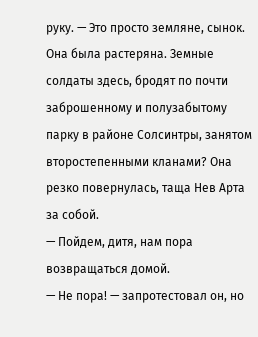руку. — Это просто земляне, сынок.
Она была растеряна. Земные солдаты здесь, бродят по почти заброшенному и полузабытому парку в районе Солсинтры, занятом второстепенными кланами? Она резко повернулась, таща Нев Арта за собой.
— Пойдем, дитя, нам пора возвращаться домой.
— Не пора! — запротестовал он, но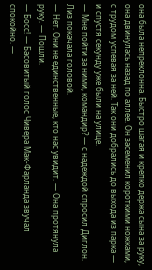она была непреклонна. Быстро шагая и крепко держа сына за руку, она двинулась назад по аллее. Он засеменил короткими ножками, с трудом успевая за ней. Так они добрались до выхода из парка — и спустя секунду уже были на улице.
— Мне пойти за ними, командир? — с надеждой спросил Диглон.
Лиз покачала головой.
— Нет. Они не единственные, кто нас увидит. — Она протянула руку. — Пошли.
— Босс! — Басовитый голос Чивера Мак-Фарланда звучал спокойно. —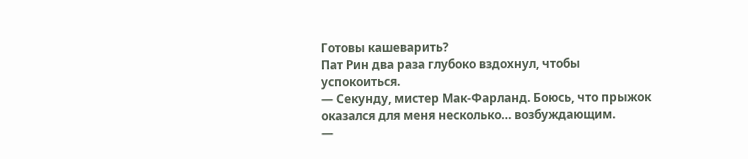Готовы кашеварить?
Пат Рин два раза глубоко вздохнул, чтобы успокоиться.
— Секунду, мистер Мак-Фарланд. Боюсь, что прыжок оказался для меня несколько… возбуждающим.
—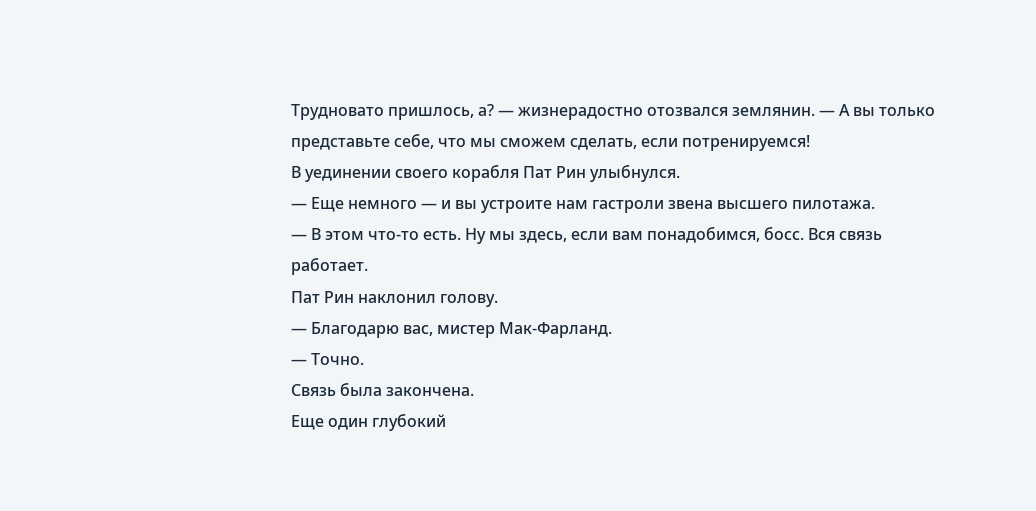Трудновато пришлось, а? — жизнерадостно отозвался землянин. — А вы только представьте себе, что мы сможем сделать, если потренируемся!
В уединении своего корабля Пат Рин улыбнулся.
— Еще немного — и вы устроите нам гастроли звена высшего пилотажа.
— В этом что-то есть. Ну мы здесь, если вам понадобимся, босс. Вся связь работает.
Пат Рин наклонил голову.
— Благодарю вас, мистер Мак-Фарланд.
— Точно.
Связь была закончена.
Еще один глубокий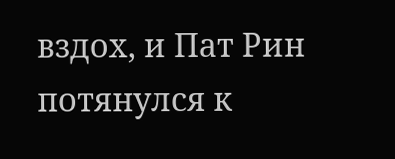вздох, и Пат Рин потянулся к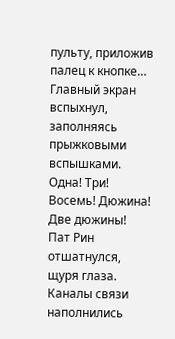пульту, приложив палец к кнопке…
Главный экран вспыхнул, заполняясь прыжковыми вспышками. Одна! Три! Восемь! Дюжина! Две дюжины!
Пат Рин отшатнулся, щуря глаза. Каналы связи наполнились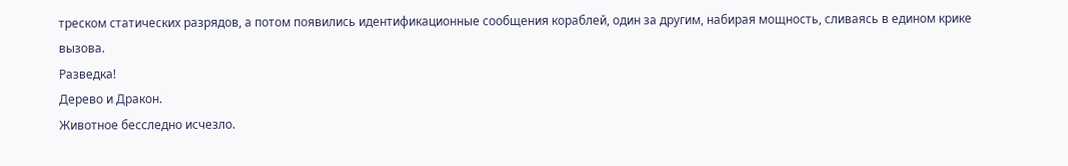треском статических разрядов, а потом появились идентификационные сообщения кораблей, один за другим, набирая мощность, сливаясь в едином крике вызова.
Разведка!
Дерево и Дракон.
Животное бесследно исчезло.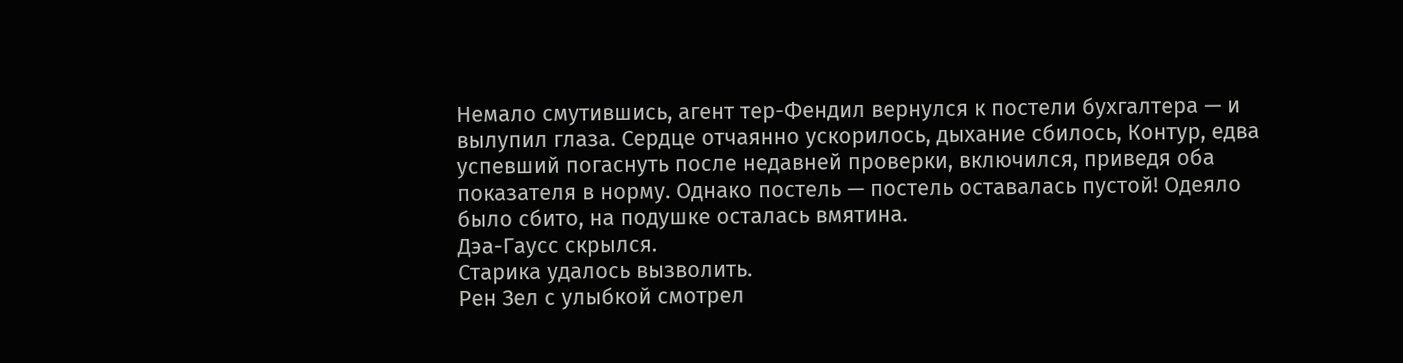Немало смутившись, агент тер-Фендил вернулся к постели бухгалтера — и вылупил глаза. Сердце отчаянно ускорилось, дыхание сбилось, Контур, едва успевший погаснуть после недавней проверки, включился, приведя оба показателя в норму. Однако постель — постель оставалась пустой! Одеяло было сбито, на подушке осталась вмятина.
Дэа-Гаусс скрылся.
Старика удалось вызволить.
Рен Зел с улыбкой смотрел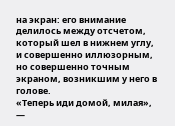на экран: его внимание делилось между отсчетом, который шел в нижнем углу, и совершенно иллюзорным, но совершенно точным экраном, возникшим у него в голове.
«Теперь иди домой, милая», —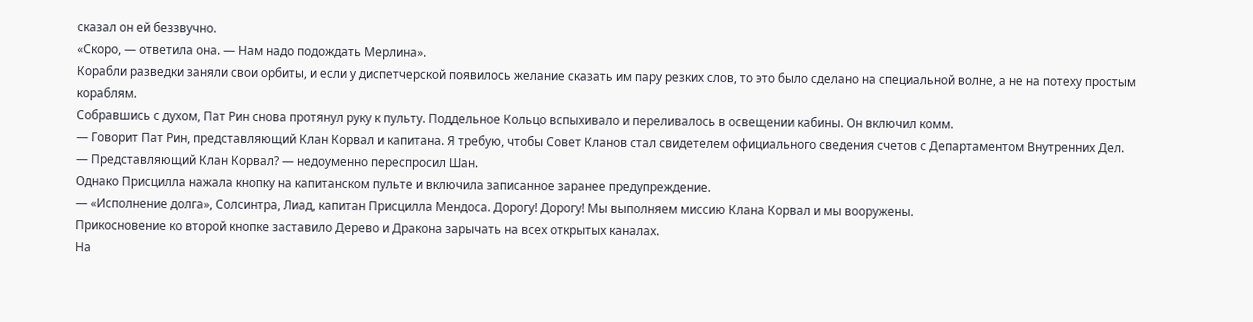сказал он ей беззвучно.
«Скоро, — ответила она. — Нам надо подождать Мерлина».
Корабли разведки заняли свои орбиты, и если у диспетчерской появилось желание сказать им пару резких слов, то это было сделано на специальной волне, а не на потеху простым кораблям.
Собравшись с духом, Пат Рин снова протянул руку к пульту. Поддельное Кольцо вспыхивало и переливалось в освещении кабины. Он включил комм.
— Говорит Пат Рин, представляющий Клан Корвал и капитана. Я требую, чтобы Совет Кланов стал свидетелем официального сведения счетов с Департаментом Внутренних Дел.
— Представляющий Клан Корвал? — недоуменно переспросил Шан.
Однако Присцилла нажала кнопку на капитанском пульте и включила записанное заранее предупреждение.
— «Исполнение долга», Солсинтра, Лиад, капитан Присцилла Мендоса. Дорогу! Дорогу! Мы выполняем миссию Клана Корвал и мы вооружены.
Прикосновение ко второй кнопке заставило Дерево и Дракона зарычать на всех открытых каналах.
На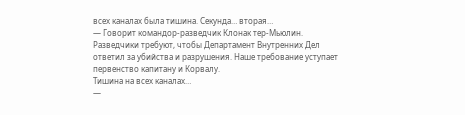всех каналах была тишина. Секунда… вторая…
— Говорит командор-разведчик Клонак тер-Мьюлин. Разведчики требуют, чтобы Департамент Внутренних Дел ответил за убийства и разрушения. Наше требование уступает первенство капитану и Корвалу.
Тишина на всех каналах…
—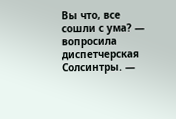Вы что, все сошли с ума? — вопросила диспетчерская Солсинтры. —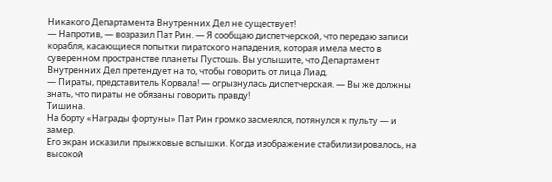Никакого Департамента Внутренних Дел не существует!
— Напротив, — возразил Пат Рин. — Я сообщаю диспетчерской, что передаю записи корабля, касающиеся попытки пиратского нападения, которая имела место в суверенном пространстве планеты Пустошь. Вы услышите, что Департамент Внутренних Дел претендует на то, чтобы говорить от лица Лиад.
— Пираты, представитель Корвала! — огрызнулась диспетчерская. — Вы же должны знать, что пираты не обязаны говорить правду!
Тишина.
На борту «Награды фортуны» Пат Рин громко засмеялся, потянулся к пульту — и замер.
Его экран исказили прыжковые вспышки. Когда изображение стабилизировалось, на высокой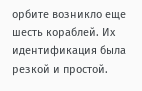орбите возникло еще шесть кораблей. Их идентификация была резкой и простой.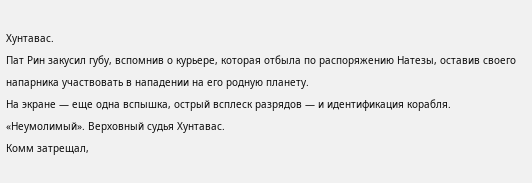Хунтавас.
Пат Рин закусил губу, вспомнив о курьере, которая отбыла по распоряжению Натезы, оставив своего напарника участвовать в нападении на его родную планету.
На экране — еще одна вспышка, острый всплеск разрядов — и идентификация корабля.
«Неумолимый». Верховный судья Хунтавас.
Комм затрещал,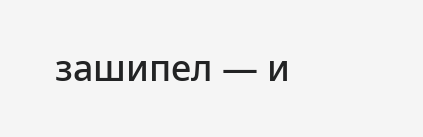зашипел — и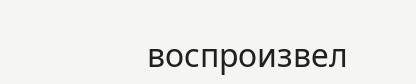воспроизвел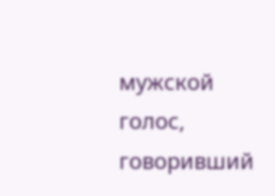мужской голос, говоривший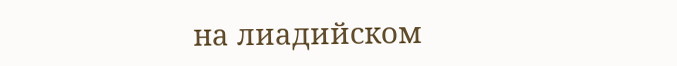на лиадийском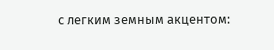с легким земным акцентом: